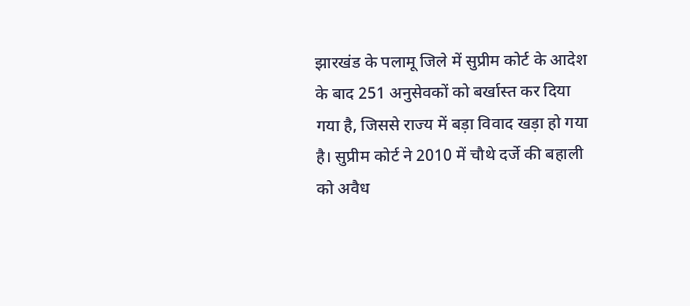झारखंड के पलामू जिले में सुप्रीम कोर्ट के आदेश के बाद 251 अनुसेवकों को बर्खास्त कर दिया गया है, जिससे राज्य में बड़ा विवाद खड़ा हो गया है। सुप्रीम कोर्ट ने 2010 में चौथे दर्जे की बहाली को अवैध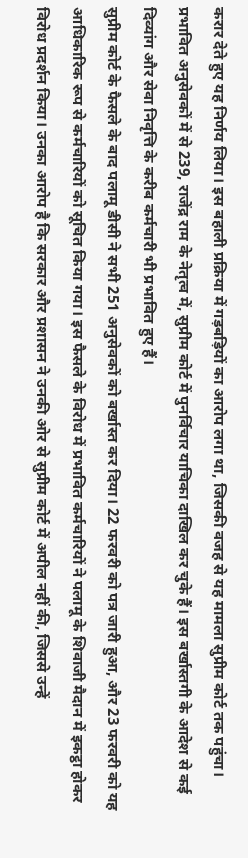करार देते हुए यह निर्णय लिया। इस बहाली प्रक्रिया में गड़बड़ियों का आरोप लगा था, जिसकी वजह से यह मामला सुप्रीम कोर्ट तक पहुंचा। प्रभावित अनुसेवकों में से 239, राजेंद्र राम के नेतृत्व में, सुप्रीम कोर्ट में पुनर्विचार याचिका दाखिल कर चुके हैं। इस बर्खास्तगी के आदेश से कई दिव्यांग और सेवा निवृत्ति के करीब कर्मचारी भी प्रभावित हुए हैं।
सुप्रीम कोर्ट के फैसले के बाद पलामू डीसी ने सभी 251 अनुसेवकों को बर्खास्त कर दिया। 22 फरवरी को पत्र जारी हुआ, और 23 फरवरी को यह आधिकारिक रूप से कर्मचारियों को सूचित किया गया। इस फैसले के विरोध में प्रभावित कर्मचारियों ने पलामू के शिवाजी मैदान में इकट्ठा होकर विरोध प्रदर्शन किया। उनका आरोप है कि सरकार और प्रशासन ने उनकी ओर से सुप्रीम कोर्ट में अपील नहीं की, जिससे उन्हें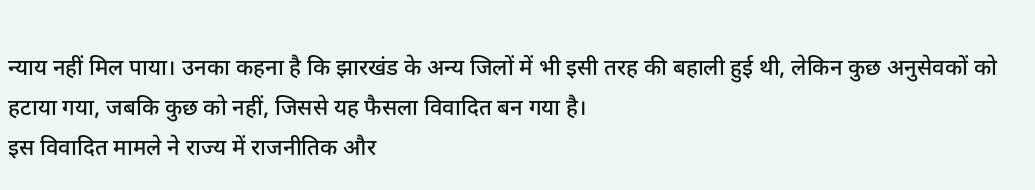न्याय नहीं मिल पाया। उनका कहना है कि झारखंड के अन्य जिलों में भी इसी तरह की बहाली हुई थी, लेकिन कुछ अनुसेवकों को हटाया गया, जबकि कुछ को नहीं, जिससे यह फैसला विवादित बन गया है।
इस विवादित मामले ने राज्य में राजनीतिक और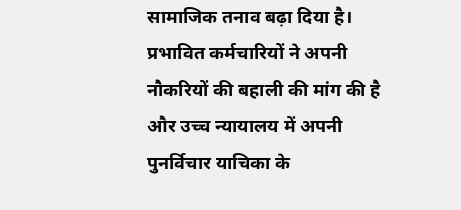सामाजिक तनाव बढ़ा दिया है। प्रभावित कर्मचारियों ने अपनी नौकरियों की बहाली की मांग की है और उच्च न्यायालय में अपनी पुनर्विचार याचिका के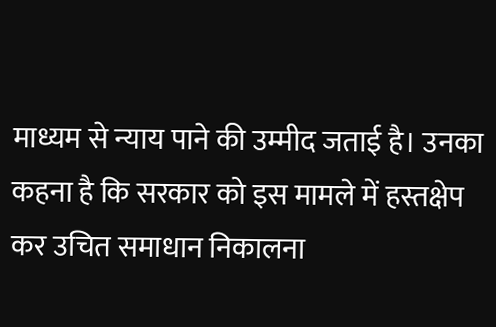माध्यम से न्याय पाने की उम्मीद जताई है। उनका कहना है कि सरकार को इस मामले में हस्तक्षेप कर उचित समाधान निकालना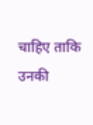चाहिए ताकि उनकी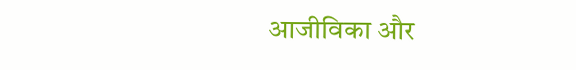आजीविका और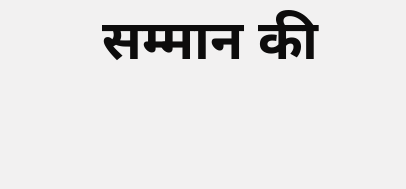सम्मान की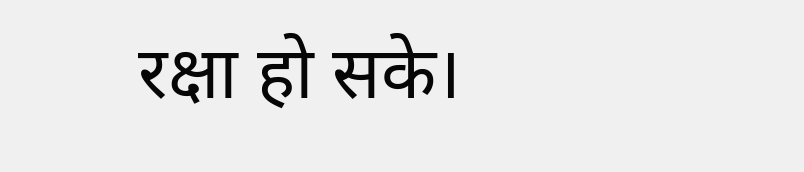रक्षा हो सके।